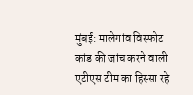मुंबई: मालेगांव विस्फोट कांड की जांच करने वाली एटीएस टीम का हिस्सा रहे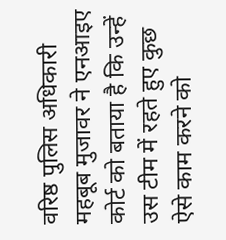वरिष्ठ पुलिस अधिकारी महबूब मुजावर ने एनआइए कोर्ट को बताया है कि उन्हें उस टीम में रहते हुए कुछ ऐसे काम करने को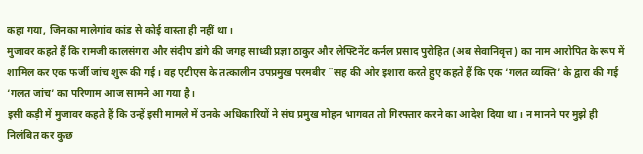कहा गया, जिनका मालेगांव कांड से कोई वास्ता ही नहीं था।
मुजावर कहते हैं कि रामजी कालसंगरा और संदीप डांगे की जगह साध्वी प्रज्ञा ठाकुर और लेफ्टिनेंट कर्नल प्रसाद पुरोहित (अब सेवानिवृत्त) का नाम आरोपित के रूप में शामिल कर एक फर्जी जांच शुरू की गई। वह एटीएस के तत्कालीन उपप्रमुख परमबीर ¨सह की ओर इशारा करते हुए कहते हैं कि एक ‘गलत व्यक्ति’ के द्वारा की गई ‘गलत जांच’ का परिणाम आज सामने आ गया है।
इसी कड़ी में मुजावर कहते हैं कि उन्हें इसी मामले में उनके अधिकारियों ने संघ प्रमुख मोहन भागवत तो गिरफ्तार करने का आदेश दिया था। न मानने पर मुझे ही निलंबित कर कुछ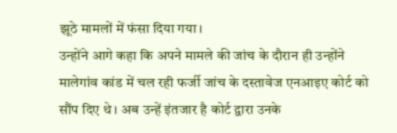झूठे मामलों में फंसा दिया गया।
उन्होंने आगे कहा कि अपने मामले की जांच के दौरान ही उन्होंने मालेगांव कांड में चल रही फर्जी जांच के दस्तावेज एनआइए कोर्ट को सौंप दिए थे। अब उन्हें इंतजार है कोर्ट द्वारा उनके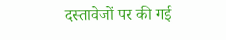दस्तावेजों पर की गई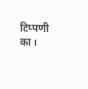टिप्पणी का।